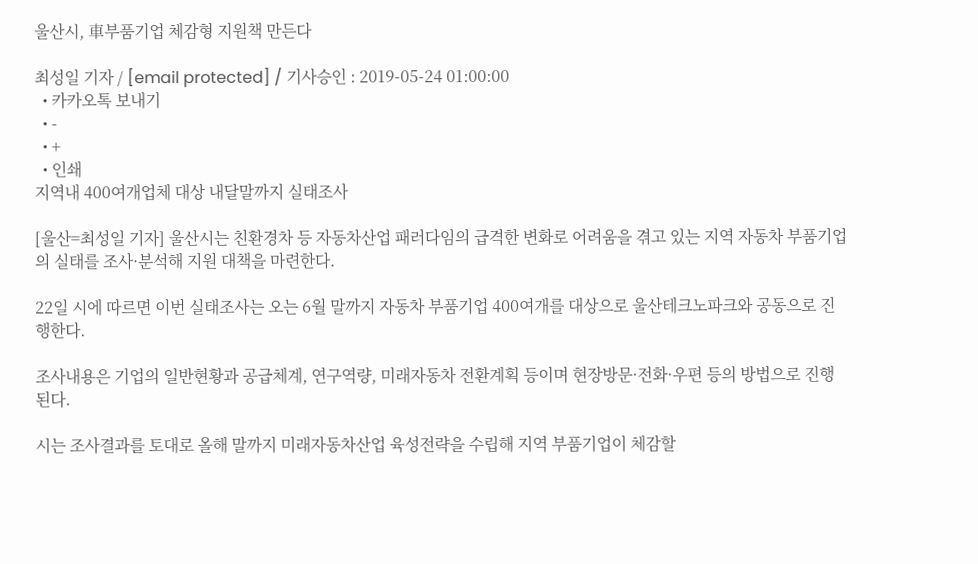울산시, 車부품기업 체감형 지원책 만든다

최성일 기자 / [email protected] / 기사승인 : 2019-05-24 01:00:00
  • 카카오톡 보내기
  • -
  • +
  • 인쇄
지역내 400여개업체 대상 내달말까지 실태조사

[울산=최성일 기자] 울산시는 친환경차 등 자동차산업 패러다임의 급격한 변화로 어려움을 겪고 있는 지역 자동차 부품기업의 실태를 조사·분석해 지원 대책을 마련한다.

22일 시에 따르면 이번 실태조사는 오는 6월 말까지 자동차 부품기업 400여개를 대상으로 울산테크노파크와 공동으로 진행한다.

조사내용은 기업의 일반현황과 공급체계, 연구역량, 미래자동차 전환계획 등이며 현장방문·전화·우편 등의 방법으로 진행된다.

시는 조사결과를 토대로 올해 말까지 미래자동차산업 육성전략을 수립해 지역 부품기업이 체감할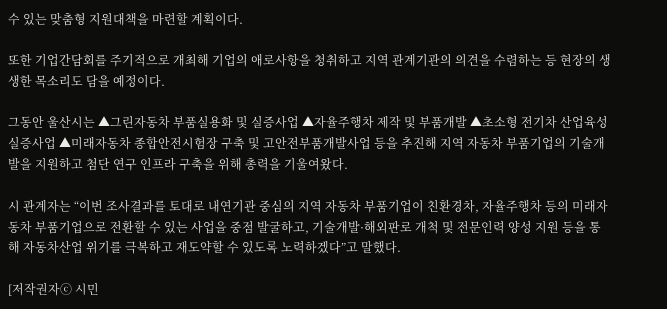수 있는 맞춤형 지원대책을 마련할 계획이다.

또한 기업간담회를 주기적으로 개최해 기업의 애로사항을 청취하고 지역 관계기관의 의견을 수렴하는 등 현장의 생생한 목소리도 담을 예정이다.

그동안 울산시는 ▲그린자동차 부품실용화 및 실증사업 ▲자율주행차 제작 및 부품개발 ▲초소형 전기차 산업육성 실증사업 ▲미래자동차 종합안전시험장 구축 및 고안전부품개발사업 등을 추진해 지역 자동차 부품기업의 기술개발을 지원하고 첨단 연구 인프라 구축을 위해 총력을 기울여왔다.

시 관계자는 “이번 조사결과를 토대로 내연기관 중심의 지역 자동차 부품기업이 친환경차, 자율주행차 등의 미래자동차 부품기업으로 전환할 수 있는 사업을 중점 발굴하고, 기술개발·해외판로 개척 및 전문인력 양성 지원 등을 통해 자동차산업 위기를 극복하고 재도약할 수 있도록 노력하겠다”고 말했다.

[저작권자ⓒ 시민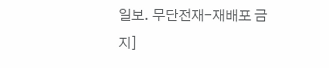일보. 무단전재-재배포 금지]